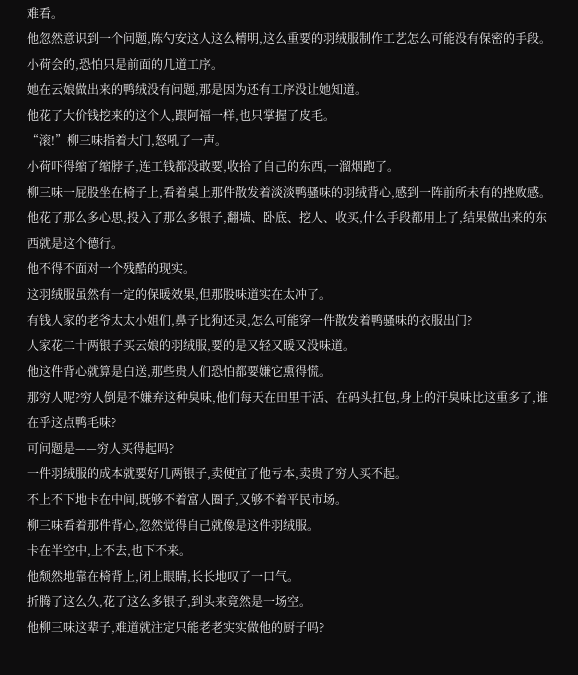难看。
他忽然意识到一个问题,陈勺安这人这么精明,这么重要的羽绒服制作工艺怎么可能没有保密的手段。
小荷会的,恐怕只是前面的几道工序。
她在云娘做出来的鸭绒没有问题,那是因为还有工序没让她知道。
他花了大价钱挖来的这个人,跟阿福一样,也只掌握了皮毛。
“滚!”柳三味指着大门,怒吼了一声。
小荷吓得缩了缩脖子,连工钱都没敢要,收拾了自己的东西,一溜烟跑了。
柳三味一屁股坐在椅子上,看着桌上那件散发着淡淡鸭骚味的羽绒背心,感到一阵前所未有的挫败感。
他花了那么多心思,投入了那么多银子,翻墙、卧底、挖人、收买,什么手段都用上了,结果做出来的东西就是这个德行。
他不得不面对一个残酷的现实。
这羽绒服虽然有一定的保暖效果,但那股味道实在太冲了。
有钱人家的老爷太太小姐们,鼻子比狗还灵,怎么可能穿一件散发着鸭骚味的衣服出门?
人家花二十两银子买云娘的羽绒服,要的是又轻又暖又没味道。
他这件背心就算是白送,那些贵人们恐怕都要嫌它熏得慌。
那穷人呢?穷人倒是不嫌弃这种臭味,他们每天在田里干活、在码头扛包,身上的汗臭味比这重多了,谁在乎这点鸭毛味?
可问题是——穷人买得起吗?
一件羽绒服的成本就要好几两银子,卖便宜了他亏本,卖贵了穷人买不起。
不上不下地卡在中间,既够不着富人圈子,又够不着平民市场。
柳三味看着那件背心,忽然觉得自己就像是这件羽绒服。
卡在半空中,上不去,也下不来。
他颓然地靠在椅背上,闭上眼睛,长长地叹了一口气。
折腾了这么久,花了这么多银子,到头来竟然是一场空。
他柳三味这辈子,难道就注定只能老老实实做他的厨子吗?